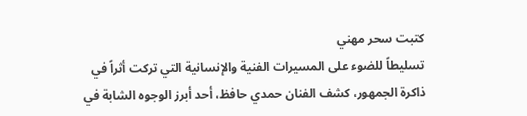كتبت سحر مهني
تسليطاً للضوء على المسيرات الفنية والإنسانية التي تركت أثراً في ذاكرة الجمهور، كشف الفنان حمدي حافظ، أحد أبرز الوجوه الشابة في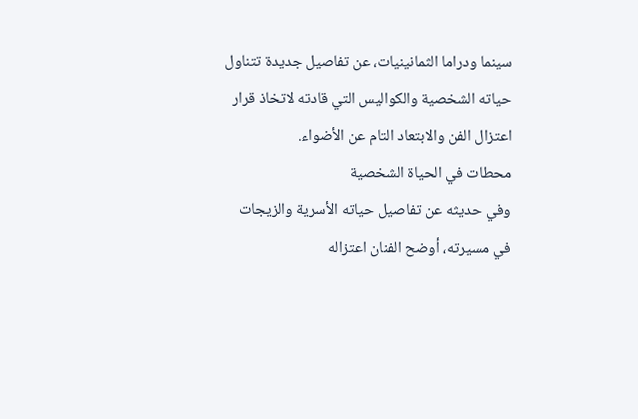سينما ودراما الثمانينيات، عن تفاصيل جديدة تتناول حياته الشخصية والكواليس التي قادته لاتخاذ قرار اعتزال الفن والابتعاد التام عن الأضواء.
محطات في الحياة الشخصية
وفي حديثه عن تفاصيل حياته الأسرية والزيجات في مسيرته، أوضح الفنان اعتزاله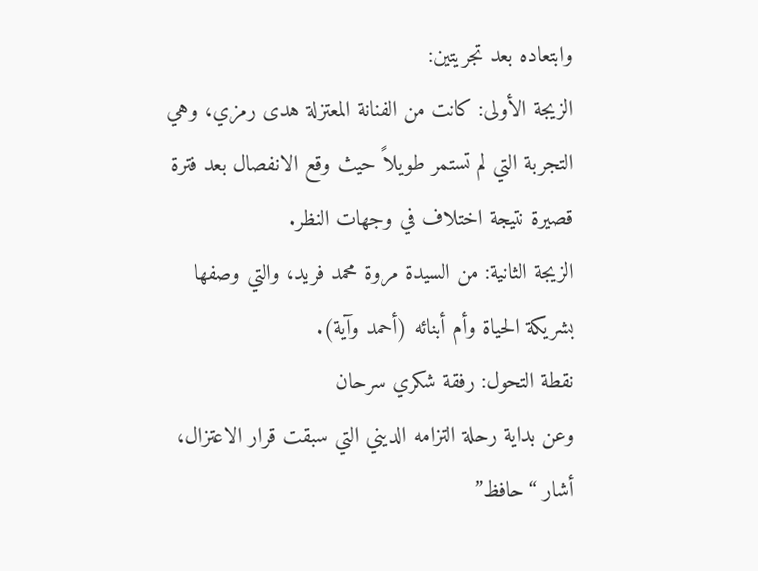وابتعاده بعد تجريتين:
الزيجة الأولى: كانت من الفنانة المعتزلة هدى رمزي، وهي التجربة التي لم تستمر طويلاً حيث وقع الانفصال بعد فترة قصيرة نتيجة اختلاف في وجهات النظر.
الزيجة الثانية: من السيدة مروة محمد فريد، والتي وصفها بشريكة الحياة وأم أبنائه (أحمد وآية).
نقطة التحول: رفقة شكري سرحان
وعن بداية رحلة التزامه الديني التي سبقت قرار الاعتزال، أشار “حافظ”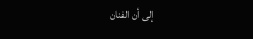إلى أن الفنان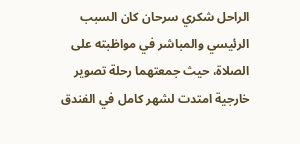الراحل شكري سرحان كان السبب الرئيسي والمباشر في مواظبته على الصلاة، حيث جمعتهما رحلة تصوير خارجية امتدت لشهر كامل في الفندق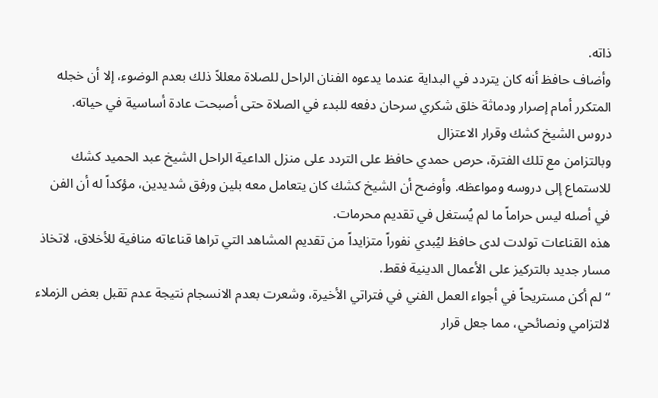ذاته.
وأضاف حافظ أنه كان يتردد في البداية عندما يدعوه الفنان الراحل للصلاة معللاً ذلك بعدم الوضوء، إلا أن خجله المتكرر أمام إصرار ودماثة خلق شكري سرحان دفعه للبدء في الصلاة حتى أصبحت عادة أساسية في حياته.
دروس الشيخ كشك وقرار الاعتزال
وبالتزامن مع تلك الفترة، حرص حمدي حافظ على التردد على منزل الداعية الراحل الشيخ عبد الحميد كشك للاستماع إلى دروسه ومواعظه. وأوضح أن الشيخ كشك كان يتعامل معه بلين ورفق شديدين، مؤكداً له أن الفن في أصله ليس حراماً ما لم يُستغل في تقديم محرمات.
هذه القناعات تولدت لدى حافظ ليُبدي نفوراً متزايداً من تقديم المشاهد التي تراها قناعاته منافية للأخلاق، لاتخاذ مسار جديد بالتركيز على الأعمال الدينية فقط.
“لم أكن مستريحاً في أجواء العمل الفني في فتراتي الأخيرة، وشعرت بعدم الانسجام نتيجة عدم تقبل بعض الزملاء لالتزامي ونصائحي، مما جعل قرار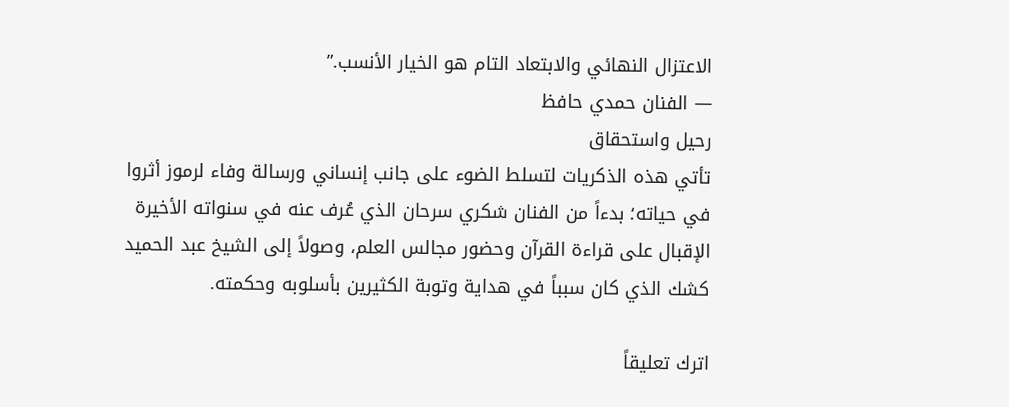الاعتزال النهائي والابتعاد التام هو الخيار الأنسب.”
— الفنان حمدي حافظ
رحيل واستحقاق
تأتي هذه الذكريات لتسلط الضوء على جانب إنساني ورسالة وفاء لرموز أثروا في حياته؛ بدءاً من الفنان شكري سرحان الذي عُرف عنه في سنواته الأخيرة الإقبال على قراءة القرآن وحضور مجالس العلم، وصولاً إلى الشيخ عبد الحميد كشك الذي كان سبباً في هداية وتوبة الكثيرين بأسلوبه وحكمته.

اترك تعليقاً